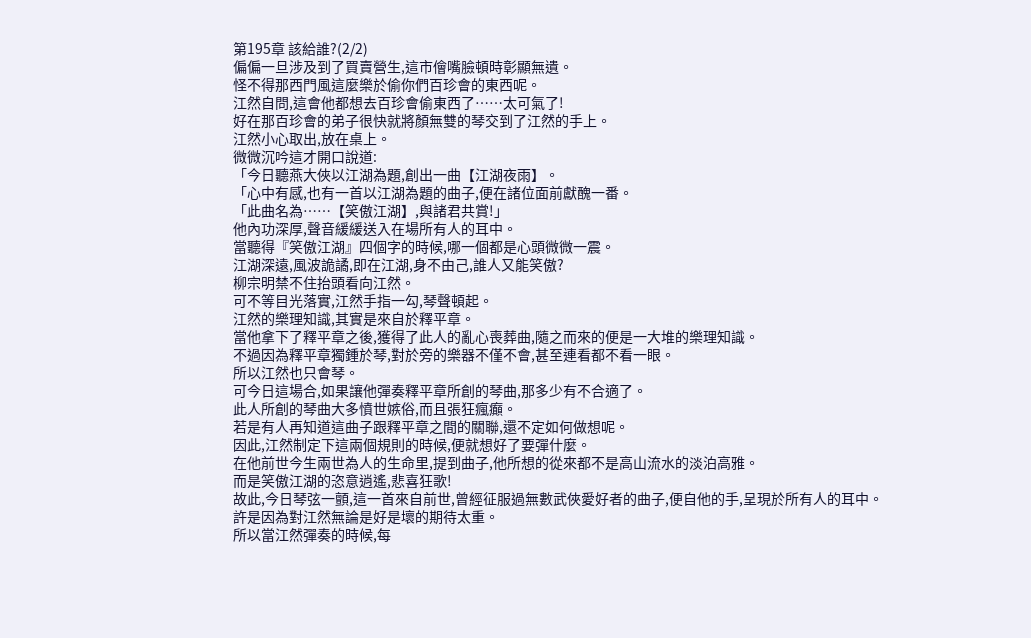第195章 該給誰?(2/2)
偏偏一旦涉及到了買賣營生,這市儈嘴臉頓時彰顯無遺。
怪不得那西門風這麼樂於偷你們百珍會的東西呢。
江然自問,這會他都想去百珍會偷東西了……太可氣了!
好在那百珍會的弟子很快就將顏無雙的琴交到了江然的手上。
江然小心取出,放在桌上。
微微沉吟這才開口說道:
「今日聽燕大俠以江湖為題,創出一曲【江湖夜雨】。
「心中有感,也有一首以江湖為題的曲子,便在諸位面前獻醜一番。
「此曲名為……【笑傲江湖】,與諸君共賞!」
他內功深厚,聲音緩緩送入在場所有人的耳中。
當聽得『笑傲江湖』四個字的時候,哪一個都是心頭微微一震。
江湖深遠,風波詭譎,即在江湖,身不由己,誰人又能笑傲?
柳宗明禁不住抬頭看向江然。
可不等目光落實,江然手指一勾,琴聲頓起。
江然的樂理知識,其實是來自於釋平章。
當他拿下了釋平章之後,獲得了此人的亂心喪葬曲,隨之而來的便是一大堆的樂理知識。
不過因為釋平章獨鍾於琴,對於旁的樂器不僅不會,甚至連看都不看一眼。
所以江然也只會琴。
可今日這場合,如果讓他彈奏釋平章所創的琴曲,那多少有不合適了。
此人所創的琴曲大多憤世嫉俗,而且張狂瘋癲。
若是有人再知道這曲子跟釋平章之間的關聯,還不定如何做想呢。
因此,江然制定下這兩個規則的時候,便就想好了要彈什麼。
在他前世今生兩世為人的生命里,提到曲子,他所想的從來都不是高山流水的淡泊高雅。
而是笑傲江湖的恣意逍遙,悲喜狂歌!
故此,今日琴弦一顫,這一首來自前世,曾經征服過無數武俠愛好者的曲子,便自他的手,呈現於所有人的耳中。
許是因為對江然無論是好是壞的期待太重。
所以當江然彈奏的時候,每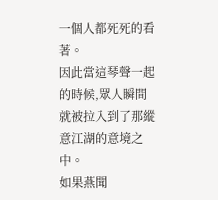一個人都死死的看著。
因此當這琴聲一起的時候,眾人瞬間就被拉入到了那縱意江湖的意境之中。
如果燕聞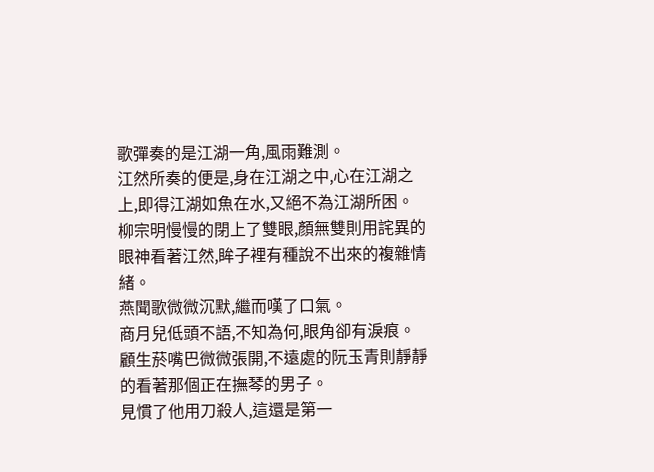歌彈奏的是江湖一角,風雨難測。
江然所奏的便是,身在江湖之中,心在江湖之上,即得江湖如魚在水,又絕不為江湖所困。
柳宗明慢慢的閉上了雙眼,顏無雙則用詫異的眼神看著江然,眸子裡有種說不出來的複雜情緒。
燕聞歌微微沉默,繼而嘆了口氣。
商月兒低頭不語,不知為何,眼角卻有淚痕。
顧生菸嘴巴微微張開,不遠處的阮玉青則靜靜的看著那個正在撫琴的男子。
見慣了他用刀殺人,這還是第一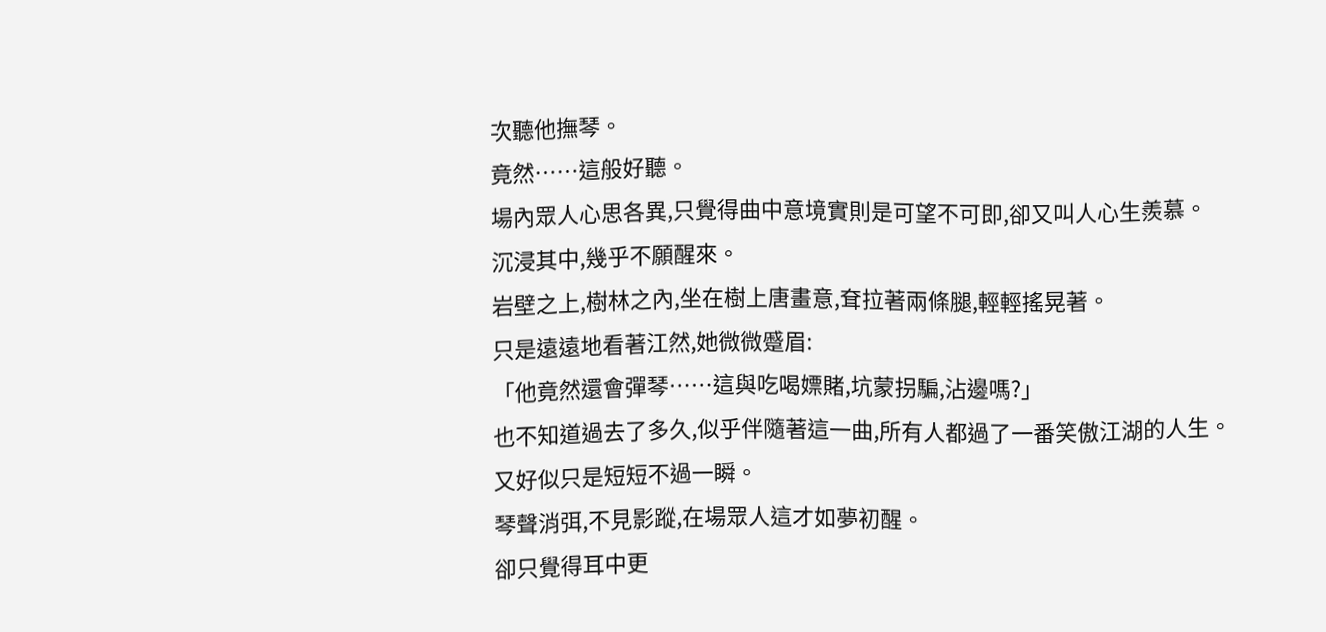次聽他撫琴。
竟然……這般好聽。
場內眾人心思各異,只覺得曲中意境實則是可望不可即,卻又叫人心生羨慕。
沉浸其中,幾乎不願醒來。
岩壁之上,樹林之內,坐在樹上唐畫意,耷拉著兩條腿,輕輕搖晃著。
只是遠遠地看著江然,她微微蹙眉:
「他竟然還會彈琴……這與吃喝嫖賭,坑蒙拐騙,沾邊嗎?」
也不知道過去了多久,似乎伴隨著這一曲,所有人都過了一番笑傲江湖的人生。
又好似只是短短不過一瞬。
琴聲消弭,不見影蹤,在場眾人這才如夢初醒。
卻只覺得耳中更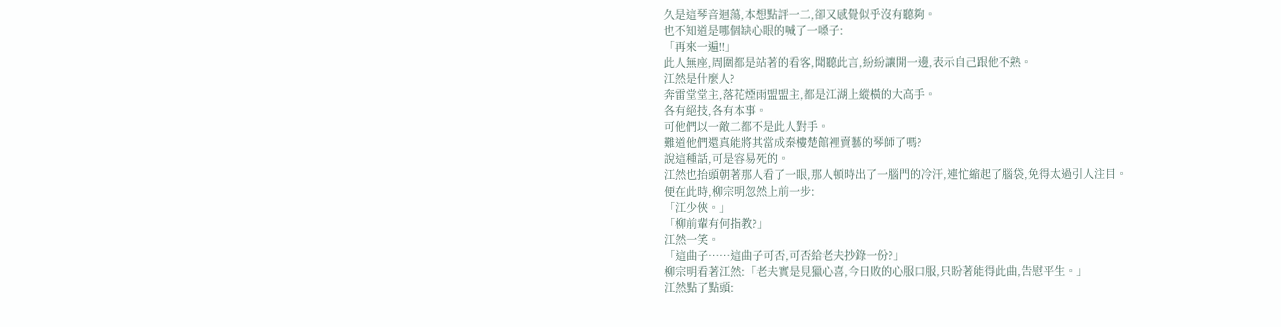久是這琴音迴蕩,本想點評一二,卻又感覺似乎沒有聽夠。
也不知道是哪個缺心眼的喊了一嗓子:
「再來一遍!!」
此人無座,周圍都是站著的看客,聞聽此言,紛紛讓開一邊,表示自己跟他不熟。
江然是什麼人?
奔雷堂堂主,落花煙雨盟盟主,都是江湖上縱橫的大高手。
各有絕技,各有本事。
可他們以一敵二都不是此人對手。
難道他們還真能將其當成秦樓楚館裡賣藝的琴師了嗎?
說這種話,可是容易死的。
江然也抬頭朝著那人看了一眼,那人頓時出了一腦門的冷汗,連忙縮起了腦袋,免得太過引人注目。
便在此時,柳宗明忽然上前一步:
「江少俠。」
「柳前輩有何指教?」
江然一笑。
「這曲子……這曲子可否,可否給老夫抄錄一份?」
柳宗明看著江然:「老夫實是見獵心喜,今日敗的心服口服,只盼著能得此曲,告慰平生。」
江然點了點頭: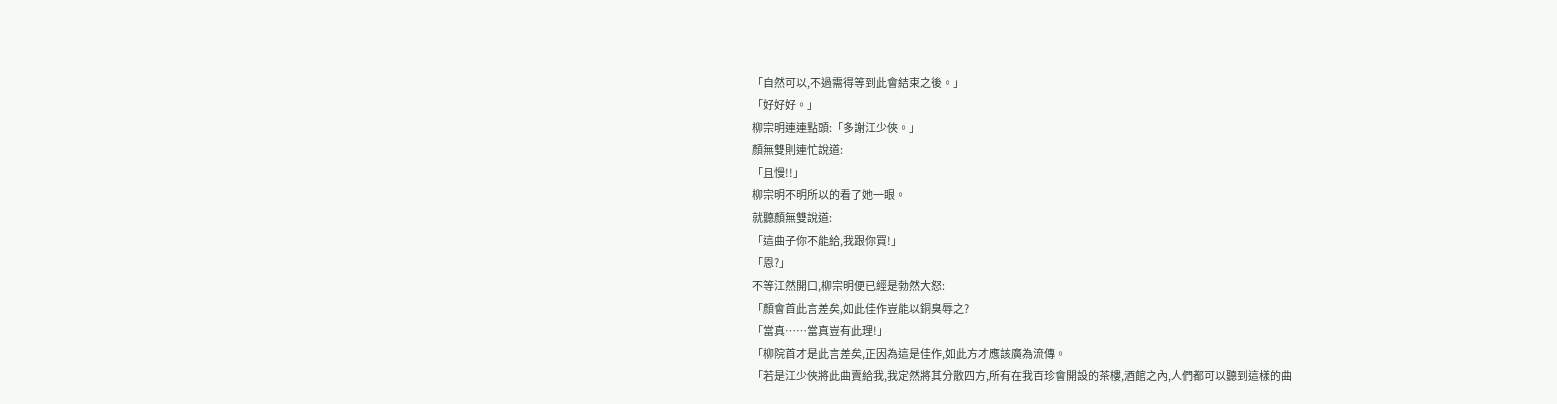「自然可以,不過需得等到此會結束之後。」
「好好好。」
柳宗明連連點頭:「多謝江少俠。」
顏無雙則連忙說道:
「且慢!!」
柳宗明不明所以的看了她一眼。
就聽顏無雙說道:
「這曲子你不能給,我跟你買!」
「恩?」
不等江然開口,柳宗明便已經是勃然大怒:
「顏會首此言差矣,如此佳作豈能以銅臭辱之?
「當真……當真豈有此理!」
「柳院首才是此言差矣,正因為這是佳作,如此方才應該廣為流傳。
「若是江少俠將此曲賣給我,我定然將其分散四方,所有在我百珍會開設的茶樓,酒館之內,人們都可以聽到這樣的曲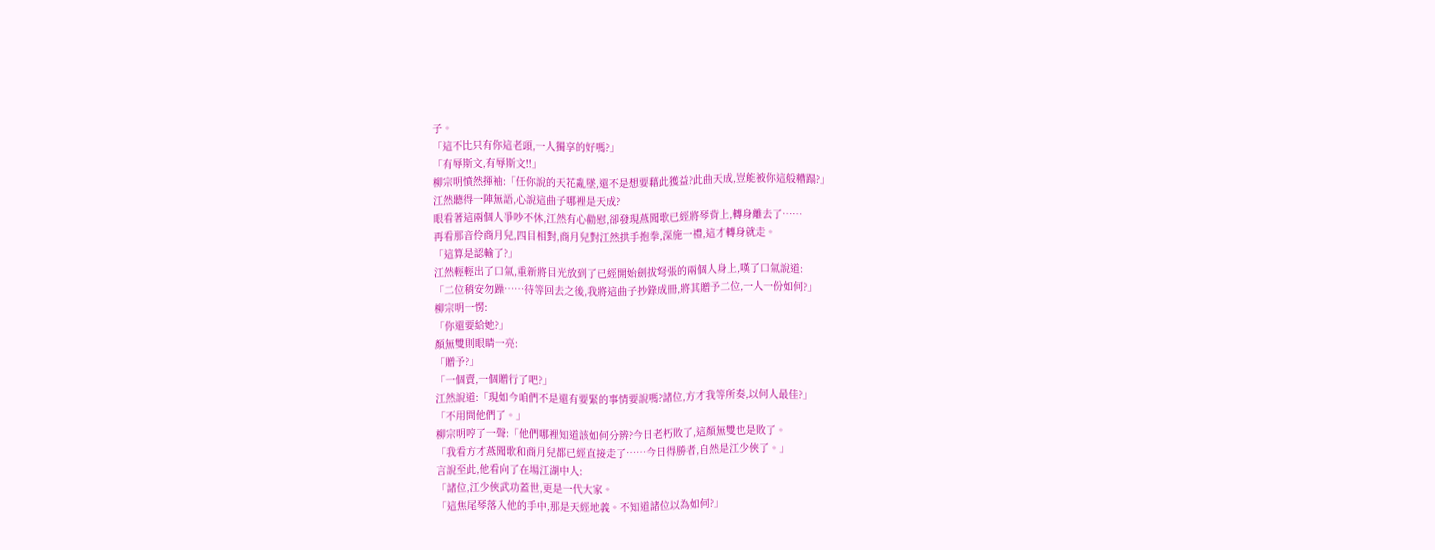子。
「這不比只有你這老頭,一人獨享的好嗎?」
「有辱斯文,有辱斯文!!」
柳宗明憤然揮袖:「任你說的天花亂墜,還不是想要藉此獲益?此曲天成,豈能被你這般糟蹋?」
江然聽得一陣無語,心說這曲子哪裡是天成?
眼看著這兩個人爭吵不休,江然有心勸慰,卻發現燕聞歌已經將琴背上,轉身離去了……
再看那音伶商月兒,四目相對,商月兒對江然拱手抱拳,深施一禮,這才轉身就走。
「這算是認輸了?」
江然輕輕出了口氣,重新將目光放到了已經開始劍拔弩張的兩個人身上,嘆了口氣說道:
「二位稍安勿躁……待等回去之後,我將這曲子抄錄成冊,將其贈予二位,一人一份如何?」
柳宗明一愣:
「你還要給她?」
顏無雙則眼睛一亮:
「贈予?」
「一個賣,一個贈行了吧?」
江然說道:「現如今咱們不是還有要緊的事情要說嗎?諸位,方才我等所奏,以何人最佳?」
「不用問他們了。」
柳宗明哼了一聲:「他們哪裡知道該如何分辨?今日老朽敗了,這顏無雙也是敗了。
「我看方才燕聞歌和商月兒都已經直接走了……今日得勝者,自然是江少俠了。」
言說至此,他看向了在場江湖中人:
「諸位,江少俠武功蓋世,更是一代大家。
「這焦尾琴落入他的手中,那是天經地義。不知道諸位以為如何?」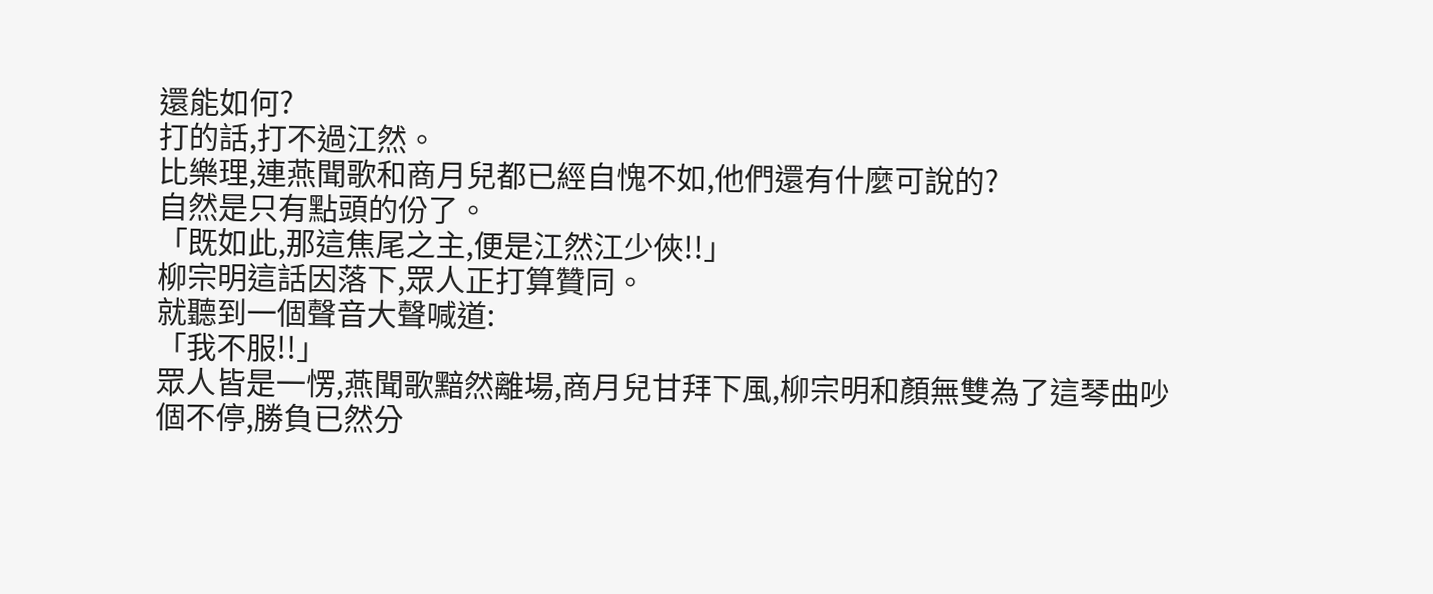還能如何?
打的話,打不過江然。
比樂理,連燕聞歌和商月兒都已經自愧不如,他們還有什麼可說的?
自然是只有點頭的份了。
「既如此,那這焦尾之主,便是江然江少俠!!」
柳宗明這話因落下,眾人正打算贊同。
就聽到一個聲音大聲喊道:
「我不服!!」
眾人皆是一愣,燕聞歌黯然離場,商月兒甘拜下風,柳宗明和顏無雙為了這琴曲吵個不停,勝負已然分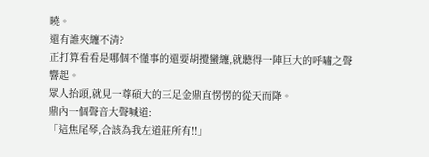曉。
還有誰夾纏不清?
正打算看看是哪個不懂事的還要胡攪蠻纏,就聽得一陣巨大的呼嘯之聲響起。
眾人抬頭,就見一尊碩大的三足金鼎直愣愣的從天而降。
鼎內一個聲音大聲喊道:
「這焦尾琴,合該為我左道莊所有!!」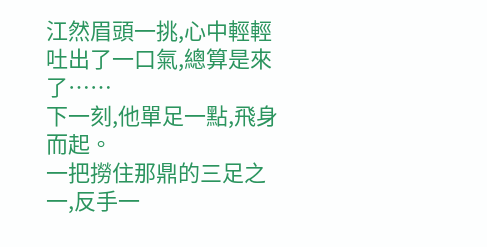江然眉頭一挑,心中輕輕吐出了一口氣,總算是來了……
下一刻,他單足一點,飛身而起。
一把撈住那鼎的三足之一,反手一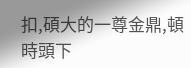扣,碩大的一尊金鼎,頓時頭下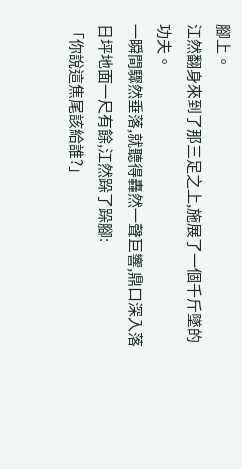腳上。
江然翻身來到了那三足之上,施展了一個千斤墜的功夫。
一瞬間驟然垂落,就聽得轟然一聲巨響,鼎口深入落日坪地面一尺有餘,江然跺了跺腳:
「你說這焦尾該給誰?」